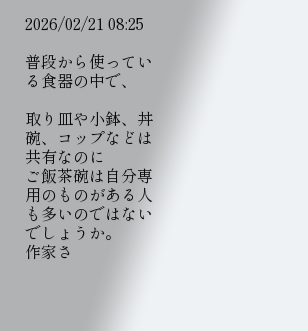2026/02/21 08:25

普段から使っている食器の中で、

取り皿や小鉢、丼碗、コップなどは共有なのに
ご飯茶碗は自分専用のものがある人も多いのではないでしょうか。
作家さ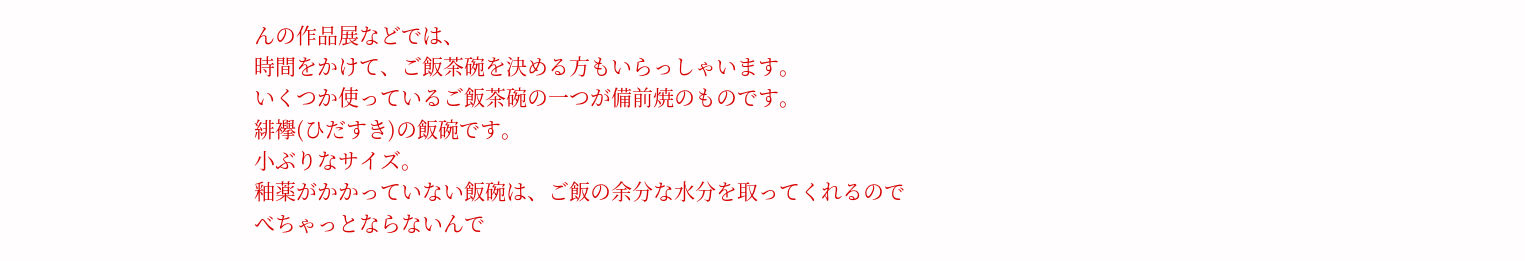んの作品展などでは、
時間をかけて、ご飯茶碗を決める方もいらっしゃいます。
いくつか使っているご飯茶碗の一つが備前焼のものです。
緋襷(ひだすき)の飯碗です。
小ぶりなサイズ。
釉薬がかかっていない飯碗は、ご飯の余分な水分を取ってくれるので
べちゃっとならないんで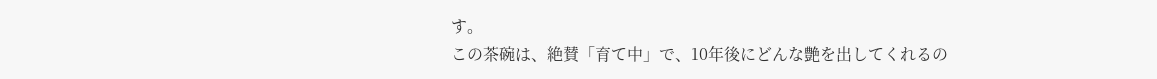す。
この茶碗は、絶賛「育て中」で、10年後にどんな艶を出してくれるの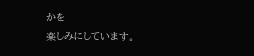かを
楽しみにしています。